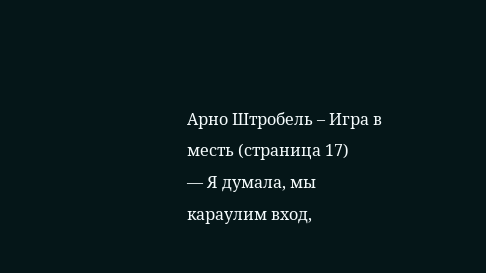Арно Штробель – Игра в месть (страница 17)
— Я думала, мы караулим вход,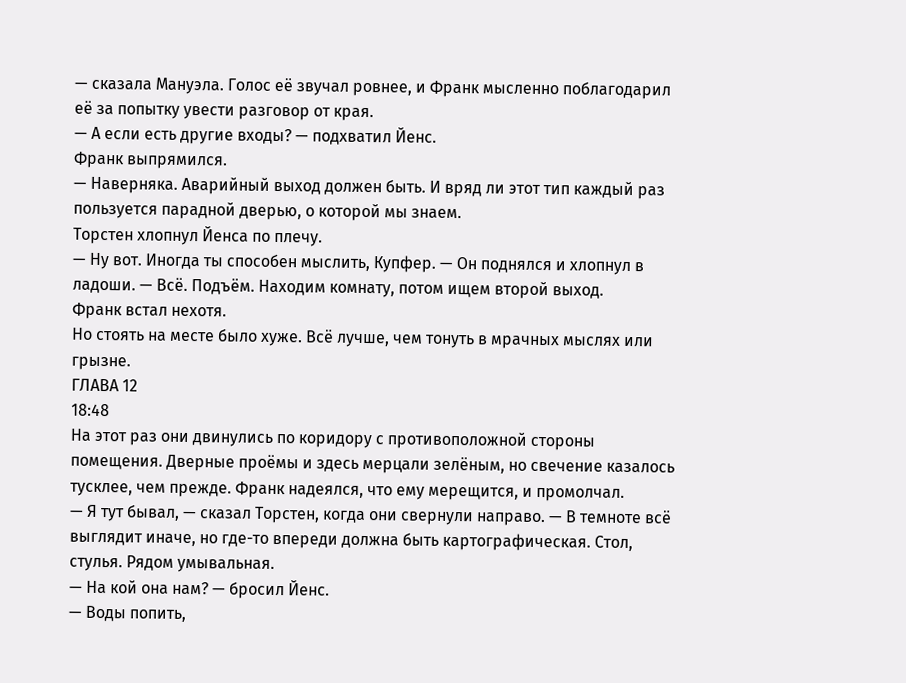— сказала Мануэла. Голос её звучал ровнее, и Франк мысленно поблагодарил её за попытку увести разговор от края.
— А если есть другие входы? — подхватил Йенс.
Франк выпрямился.
— Наверняка. Аварийный выход должен быть. И вряд ли этот тип каждый раз пользуется парадной дверью, о которой мы знаем.
Торстен хлопнул Йенса по плечу.
— Ну вот. Иногда ты способен мыслить, Купфер. — Он поднялся и хлопнул в ладоши. — Всё. Подъём. Находим комнату, потом ищем второй выход.
Франк встал нехотя.
Но стоять на месте было хуже. Всё лучше, чем тонуть в мрачных мыслях или грызне.
ГЛАВА 12
18:48
На этот раз они двинулись по коридору с противоположной стороны помещения. Дверные проёмы и здесь мерцали зелёным, но свечение казалось тусклее, чем прежде. Франк надеялся, что ему мерещится, и промолчал.
— Я тут бывал, — сказал Торстен, когда они свернули направо. — В темноте всё выглядит иначе, но где-то впереди должна быть картографическая. Стол, стулья. Рядом умывальная.
— На кой она нам? — бросил Йенс.
— Воды попить,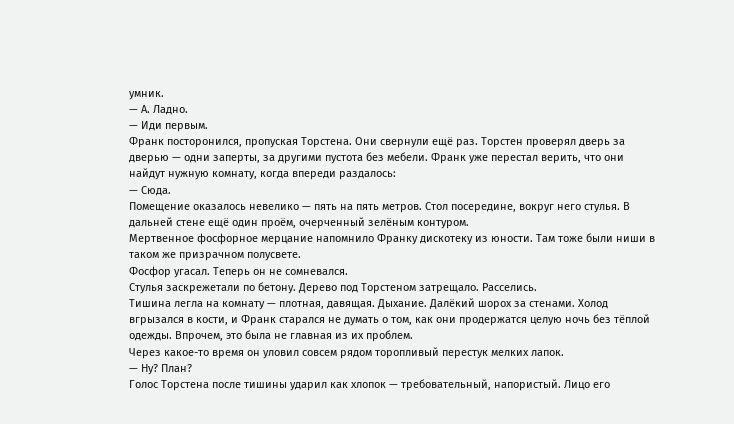умник.
— А. Ладно.
— Иди первым.
Франк посторонился, пропуская Торстена. Они свернули ещё раз. Торстен проверял дверь за дверью — одни заперты, за другими пустота без мебели. Франк уже перестал верить, что они найдут нужную комнату, когда впереди раздалось:
— Сюда.
Помещение оказалось невелико — пять на пять метров. Стол посередине, вокруг него стулья. В дальней стене ещё один проём, очерченный зелёным контуром.
Мертвенное фосфорное мерцание напомнило Франку дискотеку из юности. Там тоже были ниши в таком же призрачном полусвете.
Фосфор угасал. Теперь он не сомневался.
Стулья заскрежетали по бетону. Дерево под Торстеном затрещало. Расселись.
Тишина легла на комнату — плотная, давящая. Дыхание. Далёкий шорох за стенами. Холод вгрызался в кости, и Франк старался не думать о том, как они продержатся целую ночь без тёплой одежды. Впрочем, это была не главная из их проблем.
Через какое-то время он уловил совсем рядом торопливый перестук мелких лапок.
— Ну? План?
Голос Торстена после тишины ударил как хлопок — требовательный, напористый. Лицо его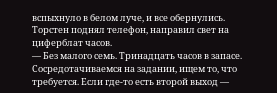вспыхнуло в белом луче, и все обернулись. Торстен поднял телефон, направил свет на циферблат часов.
— Без малого семь. Тринадцать часов в запасе. Сосредотачиваемся на задании, ищем то, что требуется. Если где-то есть второй выход —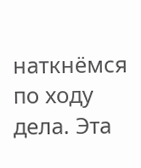наткнёмся по ходу дела. Эта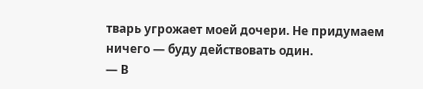тварь угрожает моей дочери. Не придумаем ничего — буду действовать один.
— В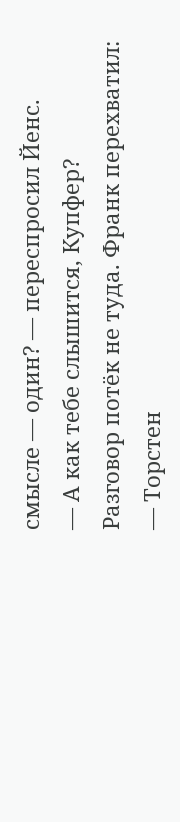смысле — один? — переспросил Йенс.
— А как тебе слышится, Купфер?
Разговор потёк не туда. Франк перехватил:
— Торстен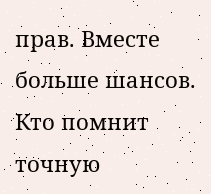прав. Вместе больше шансов. Кто помнит точную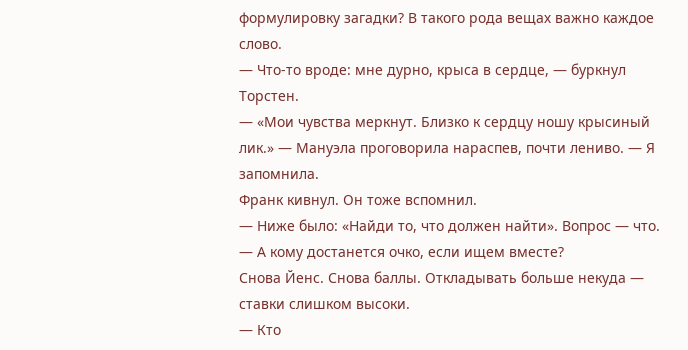формулировку загадки? В такого рода вещах важно каждое слово.
— Что-то вроде: мне дурно, крыса в сердце, — буркнул Торстен.
— «Мои чувства меркнут. Близко к сердцу ношу крысиный лик.» — Мануэла проговорила нараспев, почти лениво. — Я запомнила.
Франк кивнул. Он тоже вспомнил.
— Ниже было: «Найди то, что должен найти». Вопрос — что.
— А кому достанется очко, если ищем вместе?
Снова Йенс. Снова баллы. Откладывать больше некуда — ставки слишком высоки.
— Кто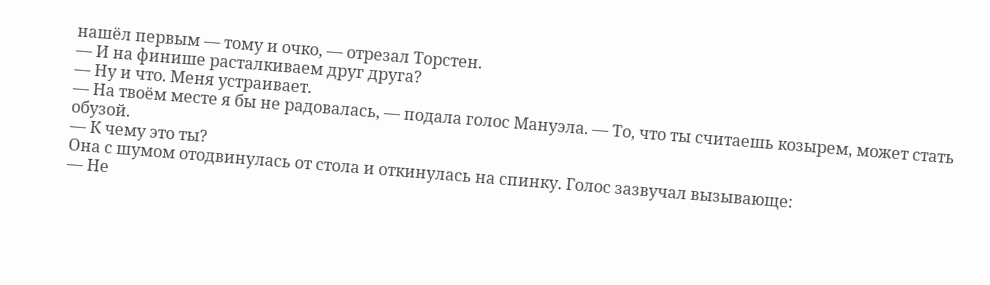нашёл первым — тому и очко, — отрезал Торстен.
— И на финише расталкиваем друг друга?
— Ну и что. Меня устраивает.
— На твоём месте я бы не радовалась, — подала голос Мануэла. — То, что ты считаешь козырем, может стать обузой.
— К чему это ты?
Она с шумом отодвинулась от стола и откинулась на спинку. Голос зазвучал вызывающе:
— Не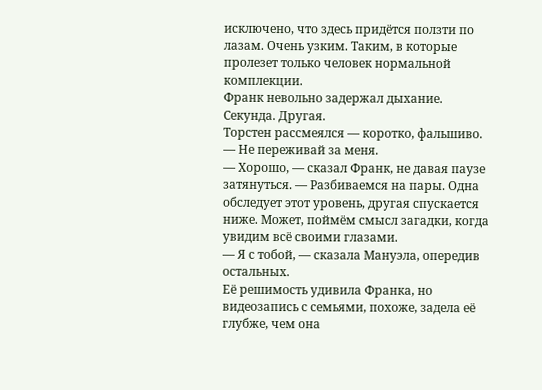исключено, что здесь придётся ползти по лазам. Очень узким. Таким, в которые пролезет только человек нормальной комплекции.
Франк невольно задержал дыхание.
Секунда. Другая.
Торстен рассмеялся — коротко, фальшиво.
— Не переживай за меня.
— Хорошо, — сказал Франк, не давая паузе затянуться. — Разбиваемся на пары. Одна обследует этот уровень, другая спускается ниже. Может, поймём смысл загадки, когда увидим всё своими глазами.
— Я с тобой, — сказала Мануэла, опередив остальных.
Её решимость удивила Франка, но видеозапись с семьями, похоже, задела её глубже, чем она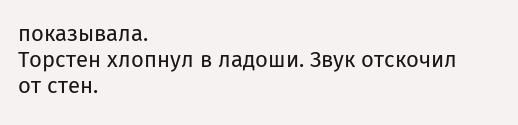показывала.
Торстен хлопнул в ладоши. Звук отскочил от стен.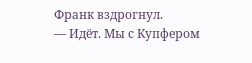Франк вздрогнул.
— Идёт. Мы с Купфером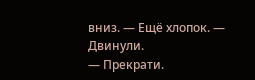вниз. — Ещё хлопок. — Двинули.
— Прекрати.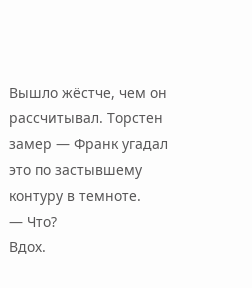Вышло жёстче, чем он рассчитывал. Торстен замер — Франк угадал это по застывшему контуру в темноте.
— Что?
Вдох.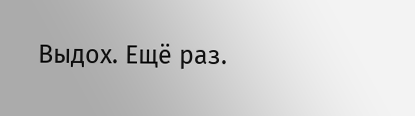Выдох. Ещё раз.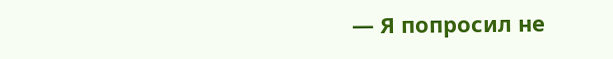— Я попросил не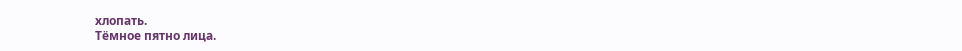хлопать.
Тёмное пятно лица.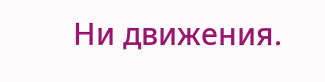Ни движения.